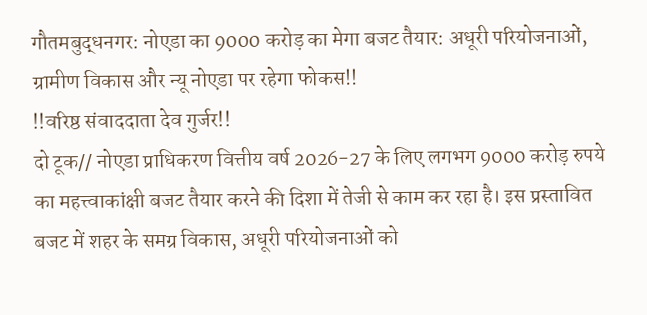गौतमबुद्धनगर: नोएडा का 9000 करोड़ का मेगा बजट तैयार: अधूरी परियोजनाओं, ग्रामीण विकास और न्यू नोएडा पर रहेगा फोकस!!
!!वरिष्ठ संवाददाता देव गुर्जर!!
दो टूक// नोएडा प्राधिकरण वित्तीय वर्ष 2026-27 के लिए लगभग 9000 करोड़ रुपये का महत्त्वाकांक्षी बजट तैयार करने की दिशा में तेजी से काम कर रहा है। इस प्रस्तावित बजट में शहर के समग्र विकास, अधूरी परियोजनाओं को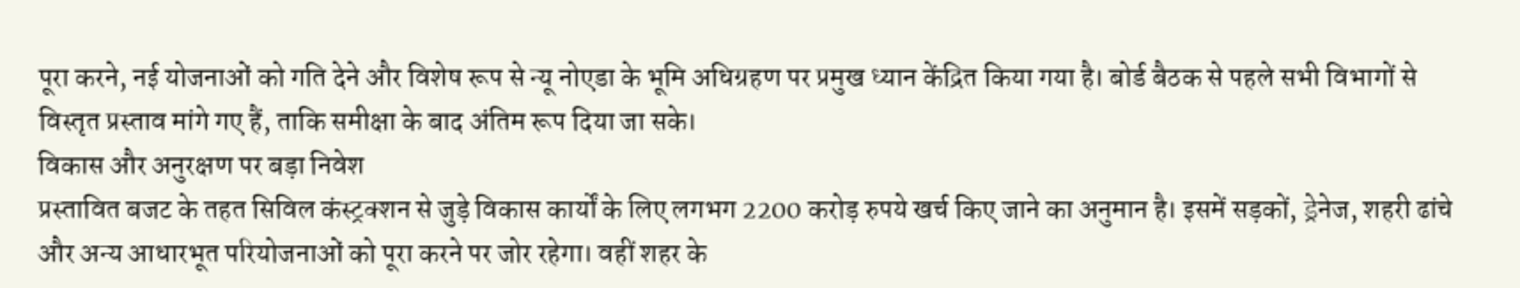पूरा करने, नई योजनाओं को गति देने और विशेष रूप से न्यू नोएडा के भूमि अधिग्रहण पर प्रमुख ध्यान केंद्रित किया गया है। बोर्ड बैठक से पहले सभी विभागों से विस्तृत प्रस्ताव मांगे गए हैं, ताकि समीक्षा के बाद अंतिम रूप दिया जा सके।
विकास और अनुरक्षण पर बड़ा निवेश
प्रस्तावित बजट के तहत सिविल कंस्ट्रक्शन से जुड़े विकास कार्यों के लिए लगभग 2200 करोड़ रुपये खर्च किए जाने का अनुमान है। इसमें सड़कों, ड्रेनेज, शहरी ढांचे और अन्य आधारभूत परियोजनाओं को पूरा करने पर जोर रहेगा। वहीं शहर के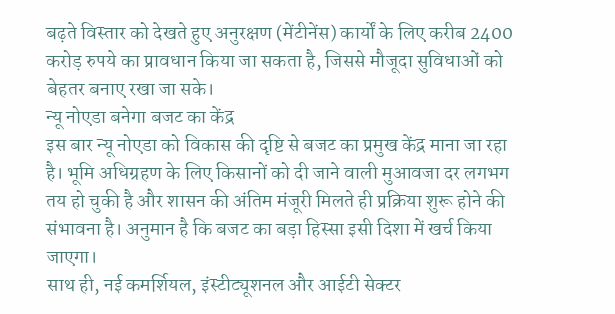बढ़ते विस्तार को देखते हुए अनुरक्षण (मेंटीनेंस) कार्यों के लिए करीब 2400 करोड़ रुपये का प्रावधान किया जा सकता है, जिससे मौजूदा सुविधाओं को बेहतर बनाए रखा जा सके।
न्यू नोएडा बनेगा बजट का केंद्र
इस बार न्यू नोएडा को विकास की दृष्टि से बजट का प्रमुख केंद्र माना जा रहा है। भूमि अधिग्रहण के लिए किसानों को दी जाने वाली मुआवजा दर लगभग तय हो चुकी है और शासन की अंतिम मंजूरी मिलते ही प्रक्रिया शुरू होने की संभावना है। अनुमान है कि बजट का बड़ा हिस्सा इसी दिशा में खर्च किया जाएगा।
साथ ही, नई कमर्शियल, इंस्टीट्यूशनल और आईटी सेक्टर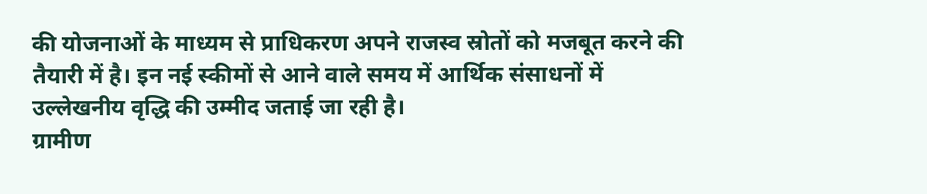की योजनाओं के माध्यम से प्राधिकरण अपने राजस्व स्रोतों को मजबूत करने की तैयारी में है। इन नई स्कीमों से आने वाले समय में आर्थिक संसाधनों में उल्लेखनीय वृद्धि की उम्मीद जताई जा रही है।
ग्रामीण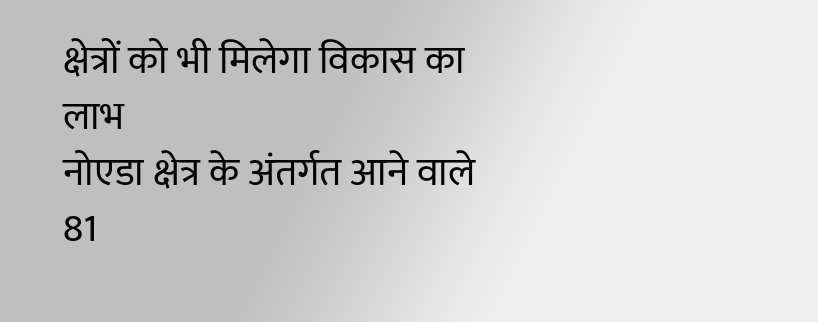क्षेत्रों को भी मिलेगा विकास का लाभ
नोएडा क्षेत्र के अंतर्गत आने वाले 81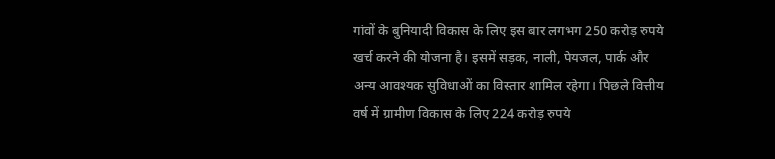गांवों के बुनियादी विकास के लिए इस बार लगभग 250 करोड़ रुपये खर्च करने की योजना है। इसमें सड़क, नाली, पेयजल, पार्क और अन्य आवश्यक सुविधाओं का विस्तार शामिल रहेगा। पिछले वित्तीय वर्ष में ग्रामीण विकास के लिए 224 करोड़ रुपये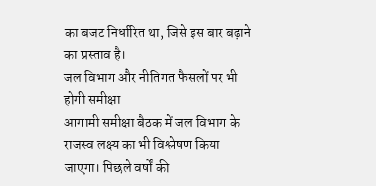का बजट निर्धारित था, जिसे इस बार बढ़ाने का प्रस्ताव है।
जल विभाग और नीतिगत फैसलों पर भी होगी समीक्षा
आगामी समीक्षा बैठक में जल विभाग के राजस्व लक्ष्य का भी विश्लेषण किया जाएगा। पिछले वर्षों की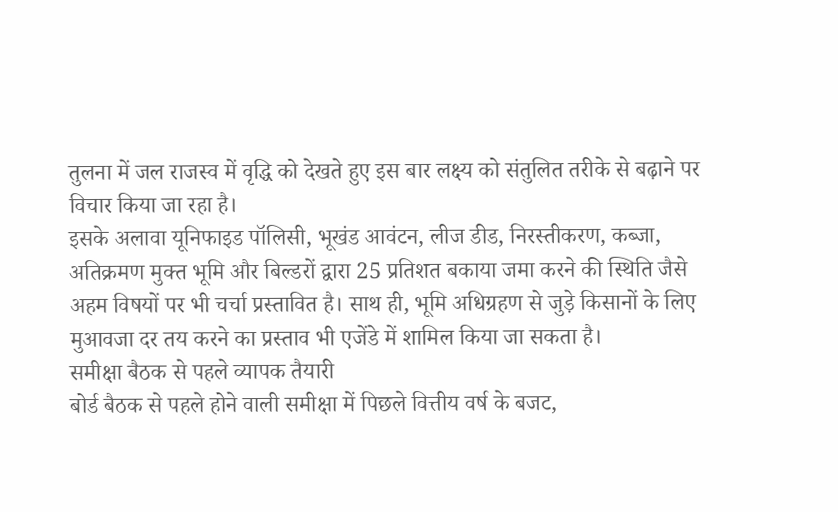तुलना में जल राजस्व में वृद्धि को देखते हुए इस बार लक्ष्य को संतुलित तरीके से बढ़ाने पर विचार किया जा रहा है।
इसके अलावा यूनिफाइड पॉलिसी, भूखंड आवंटन, लीज डीड, निरस्तीकरण, कब्जा, अतिक्रमण मुक्त भूमि और बिल्डरों द्वारा 25 प्रतिशत बकाया जमा करने की स्थिति जैसे अहम विषयों पर भी चर्चा प्रस्तावित है। साथ ही, भूमि अधिग्रहण से जुड़े किसानों के लिए मुआवजा दर तय करने का प्रस्ताव भी एजेंडे में शामिल किया जा सकता है।
समीक्षा बैठक से पहले व्यापक तैयारी
बोर्ड बैठक से पहले होने वाली समीक्षा में पिछले वित्तीय वर्ष के बजट,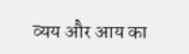व्यय और आय का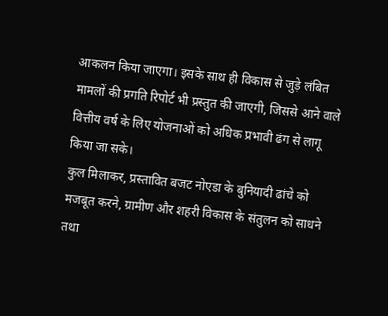आकलन किया जाएगा। इसके साथ ही विकास से जुड़े लंबित मामलों की प्रगति रिपोर्ट भी प्रस्तुत की जाएगी, जिससे आने वाले वित्तीय वर्ष के लिए योजनाओं को अधिक प्रभावी ढंग से लागू किया जा सके।
कुल मिलाकर, प्रस्तावित बजट नोएडा के बुनियादी ढांचे को मजबूत करने, ग्रामीण और शहरी विकास के संतुलन को साधने तथा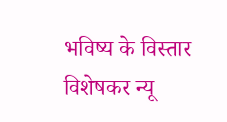भविष्य के विस्तार विशेषकर न्यू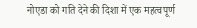नोएडा को गति देने की दिशा में एक महत्वपूर्ण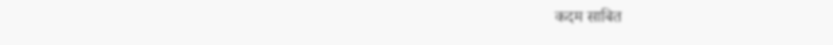कदम साबित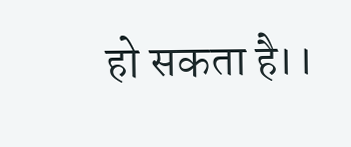हो सकता है।।